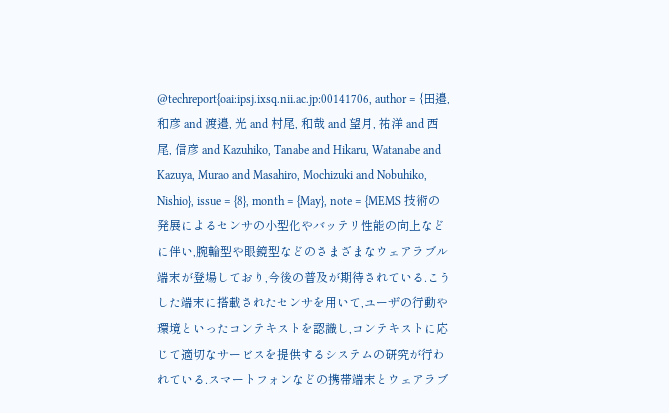@techreport{oai:ipsj.ixsq.nii.ac.jp:00141706, author = {田邉, 和彦 and 渡邉, 光 and 村尾, 和哉 and 望月, 祐洋 and 西尾, 信彦 and Kazuhiko, Tanabe and Hikaru, Watanabe and Kazuya, Murao and Masahiro, Mochizuki and Nobuhiko, Nishio}, issue = {8}, month = {May}, note = {MEMS 技術の発展によるセンサの小型化やバッテリ性能の向上などに伴い,腕輪型や眼鏡型などのさまざまなウェアラブル端末が登場しており,今後の普及が期待されている.こうした端末に搭載されたセンサを用いて,ユーザの行動や環境といったコンテキストを認識し,コンテキストに応じて適切なサービスを提供するシステムの研究が行われている.スマートフォンなどの携帯端末とウェアラブ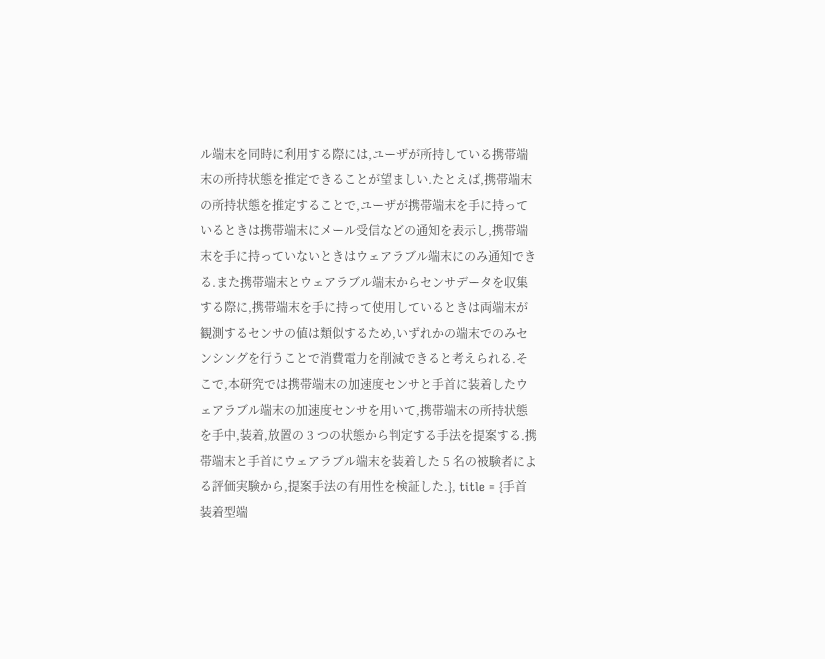ル端末を同時に利用する際には,ユーザが所持している携帯端末の所持状態を推定できることが望ましい.たとえば,携帯端末の所持状態を推定することで,ユーザが携帯端末を手に持っているときは携帯端末にメール受信などの通知を表示し,携帯端末を手に持っていないときはウェアラブル端末にのみ通知できる.また携帯端末とウェアラブル端末からセンサデータを収集する際に,携帯端末を手に持って使用しているときは両端末が観測するセンサの値は類似するため,いずれかの端末でのみセンシングを行うことで消費電力を削減できると考えられる.そこで,本研究では携帯端末の加速度センサと手首に装着したウェアラブル端末の加速度センサを用いて,携帯端末の所持状態を手中,装着,放置の 3 つの状態から判定する手法を提案する.携帯端末と手首にウェアラブル端末を装着した 5 名の被験者による評価実験から,提案手法の有用性を検証した.}, title = {手首装着型端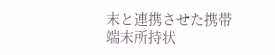末と連携させた携帯端末所持状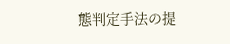態判定手法の提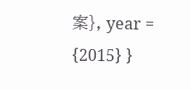案}, year = {2015} }